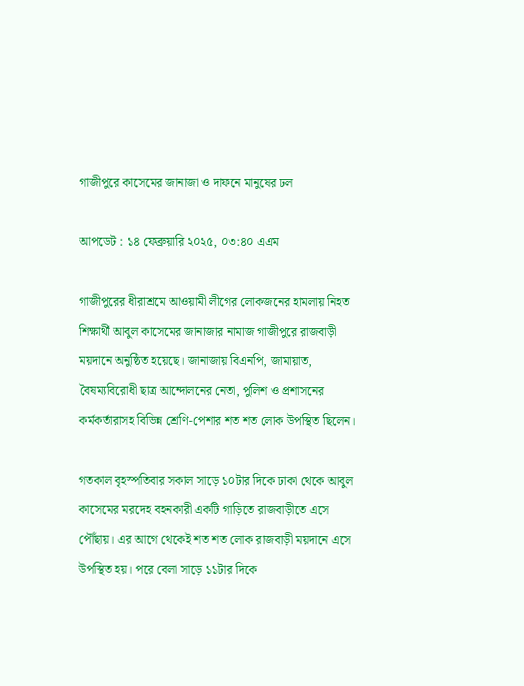গাজীপুরে কাসেমের জানাজা ও দাফনে মানুষের ঢল

আপডেট : ১৪ ফেব্রুয়ারি ২০২৫, ০৩:৪০ এএম

গাজীপুরের ধীরাশ্রমে আওয়ামী লীগের লোকজনের হামলায় নিহত শিক্ষার্থী আবুল কাসেমের জানাজার নামাজ গাজীপুরে রাজবাড়ী ময়দানে অনুষ্ঠিত হয়েছে। জানাজায় বিএনপি, জামায়াত, বৈষম্যবিরোধী ছাত্র আন্দোলনের নেতা, পুলিশ ও প্রশাসনের কর্মকর্তারাসহ বিভিন্ন শ্রেণি-পেশার শত শত লোক উপস্থিত ছিলেন।

গতকাল বৃহস্পতিবার সকাল সাড়ে ১০টার দিকে ঢাকা থেকে আবুল কাসেমের মরদেহ বহনকারী একটি গাড়িতে রাজবাড়ীতে এসে পৌঁছায়। এর আগে থেকেই শত শত লোক রাজবাড়ী ময়দানে এসে উপস্থিত হয়। পরে বেলা সাড়ে ১১টার দিকে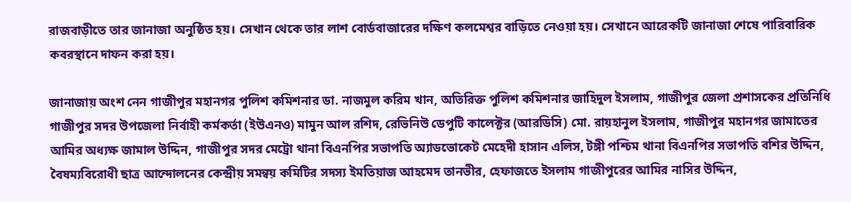রাজবাড়ীতে তার জানাজা অনুষ্ঠিত হয়। সেখান থেকে তার লাশ বোর্ডবাজারের দক্ষিণ কলমেশ্বর বাড়িতে নেওয়া হয়। সেখানে আরেকটি জানাজা শেষে পারিবারিক কবরস্থানে দাফন করা হয়।

জানাজায় অংশ নেন গাজীপুর মহানগর পুলিশ কমিশনার ডা. নাজমুল করিম খান, অতিরিক্ত পুলিশ কমিশনার জাহিদুল ইসলাম, গাজীপুর জেলা প্রশাসকের প্রতিনিধি গাজীপুর সদর উপজেলা নির্বাহী কর্মকর্তা (ইউএনও) মামুন আল রশিদ, রেভিনিউ ডেপুটি কালেক্টর (আরডিসি) মো. রায়হানুল ইসলাম, গাজীপুর মহানগর জামাতের আমির অধ্যক্ষ জামাল উদ্দিন, গাজীপুর সদর মেট্রো থানা বিএনপির সভাপতি অ্যাডভোকেট মেহেদী হাসান এলিস, টঙ্গী পশ্চিম থানা বিএনপির সভাপতি বশির উদ্দিন, বৈষম্যবিরোধী ছাত্র আন্দোলনের কেন্দ্রীয় সমন্বয় কমিটির সদস্য ইমতিয়াজ আহমেদ তানভীর, হেফাজতে ইসলাম গাজীপুরের আমির নাসির উদ্দিন,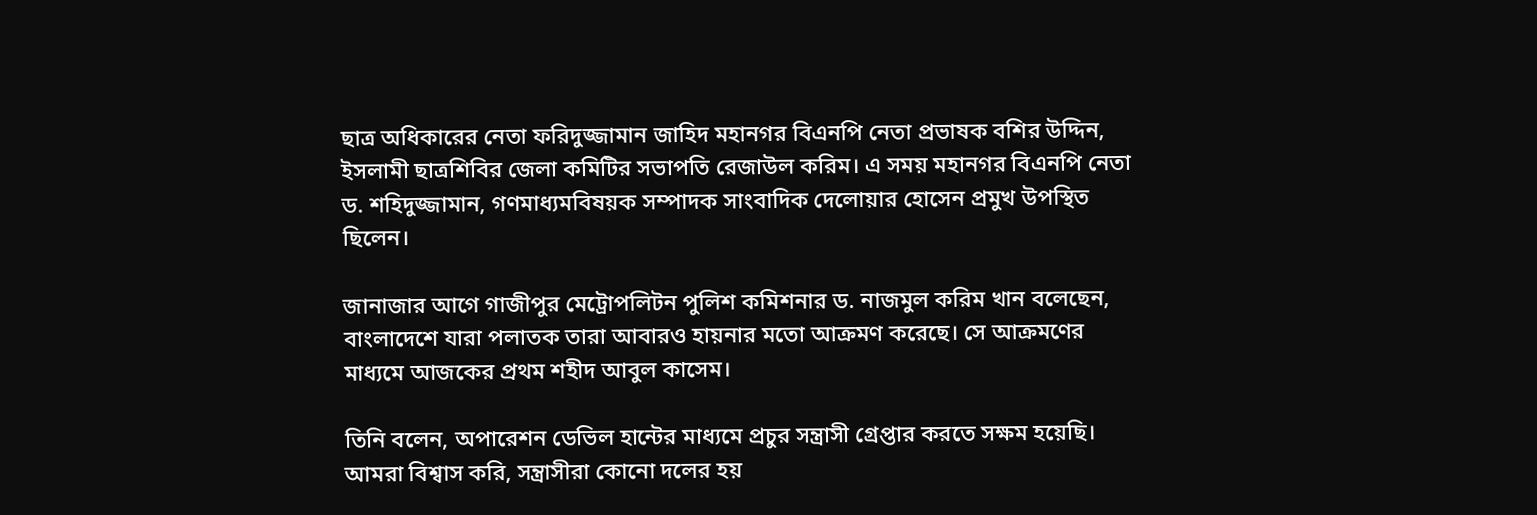ছাত্র অধিকারের নেতা ফরিদুজ্জামান জাহিদ মহানগর বিএনপি নেতা প্রভাষক বশির উদ্দিন, ইসলামী ছাত্রশিবির জেলা কমিটির সভাপতি রেজাউল করিম। এ সময় মহানগর বিএনপি নেতা ড. শহিদুজ্জামান, গণমাধ্যমবিষয়ক সম্পাদক সাংবাদিক দেলোয়ার হোসেন প্রমুখ উপস্থিত ছিলেন।

জানাজার আগে গাজীপুর মেট্রোপলিটন পুলিশ কমিশনার ড. নাজমুল করিম খান বলেছেন, বাংলাদেশে যারা পলাতক তারা আবারও হায়নার মতো আক্রমণ করেছে। সে আক্রমণের মাধ্যমে আজকের প্রথম শহীদ আবুল কাসেম।

তিনি বলেন, অপারেশন ডেভিল হান্টের মাধ্যমে প্রচুর সন্ত্রাসী গ্রেপ্তার করতে সক্ষম হয়েছি। আমরা বিশ্বাস করি, সন্ত্রাসীরা কোনো দলের হয়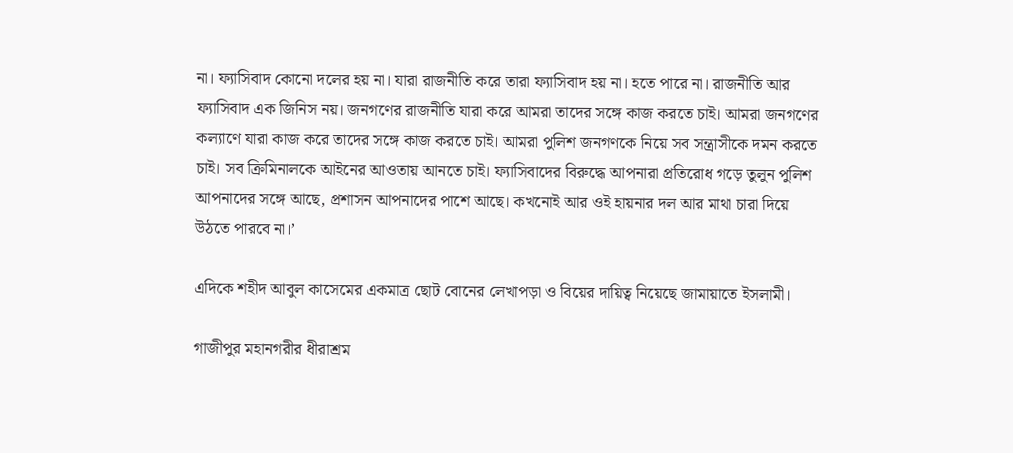না। ফ্যাসিবাদ কোনো দলের হয় না। যারা রাজনীতি করে তারা ফ্যাসিবাদ হয় না। হতে পারে না। রাজনীতি আর ফ্যাসিবাদ এক জিনিস নয়। জনগণের রাজনীতি যারা করে আমরা তাদের সঙ্গে কাজ করতে চাই। আমরা জনগণের কল্যাণে যারা কাজ করে তাদের সঙ্গে কাজ করতে চাই। আমরা পুলিশ জনগণকে নিয়ে সব সন্ত্রাসীকে দমন করতে চাই। সব ক্রিমিনালকে আইনের আওতায় আনতে চাই। ফ্যাসিবাদের বিরুদ্ধে আপনারা প্রতিরোধ গড়ে তুলুন পুলিশ আপনাদের সঙ্গে আছে, প্রশাসন আপনাদের পাশে আছে। কখনোই আর ওই হায়নার দল আর মাথা চারা দিয়ে উঠতে পারবে না।’

এদিকে শহীদ আবুল কাসেমের একমাত্র ছোট বোনের লেখাপড়া ও বিয়ের দায়িত্ব নিয়েছে জামায়াতে ইসলামী।

গাজীপুর মহানগরীর ধীরাশ্রম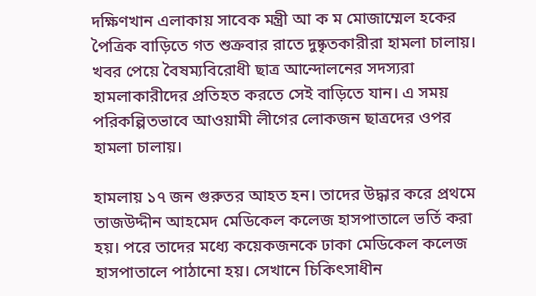দক্ষিণখান এলাকায় সাবেক মন্ত্রী আ ক ম মোজাম্মেল হকের পৈত্রিক বাড়িতে গত শুক্রবার রাতে দুষ্কৃতকারীরা হামলা চালায়। খবর পেয়ে বৈষম্যবিরোধী ছাত্র আন্দোলনের সদস্যরা হামলাকারীদের প্রতিহত করতে সেই বাড়িতে যান। এ সময় পরিকল্পিতভাবে আওয়ামী লীগের লোকজন ছাত্রদের ওপর হামলা চালায়।

হামলায় ১৭ জন গুরুতর আহত হন। তাদের উদ্ধার করে প্রথমে তাজউদ্দীন আহমেদ মেডিকেল কলেজ হাসপাতালে ভর্তি করা হয়। পরে তাদের মধ্যে কয়েকজনকে ঢাকা মেডিকেল কলেজ হাসপাতালে পাঠানো হয়। সেখানে চিকিৎসাধীন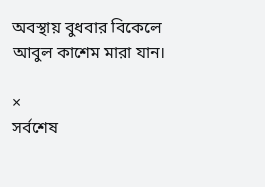অবস্থায় বুধবার বিকেলে আবুল কাশেম মারা যান।

×
সর্বশেষ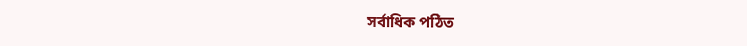সর্বাধিক পঠিত